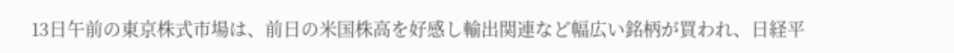13日午前の東京株式市場は、前日の米国株高を好感し輸出関連など幅広い銘柄が買われ、日経平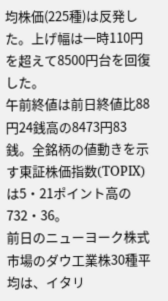均株価(225種)は反発した。上げ幅は一時110円を超えて8500円台を回復した。
午前終値は前日終値比88円24銭高の8473円83銭。全銘柄の値動きを示す東証株価指数(TOPIX)は5・21ポイント高の732・36。
前日のニューヨーク株式市場のダウ工業株30種平均は、イタリ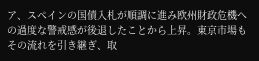ア、スペインの国債入札が順調に進み欧州財政危機への過度な警戒感が後退したことから上昇。東京市場もその流れを引き継ぎ、取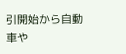引開始から自動車や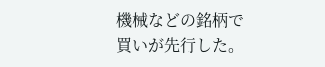機械などの銘柄で買いが先行した。